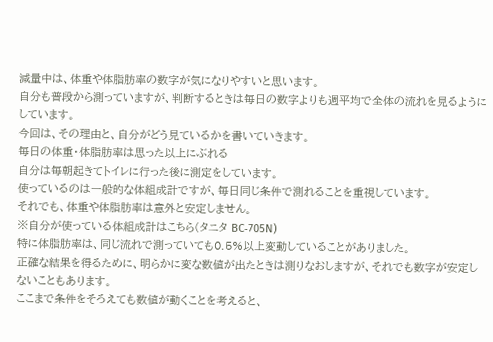減量中は、体重や体脂肪率の数字が気になりやすいと思います。
自分も普段から測っていますが、判断するときは毎日の数字よりも週平均で全体の流れを見るようにしています。
今回は、その理由と、自分がどう見ているかを書いていきます。
毎日の体重・体脂肪率は思った以上にぶれる
自分は毎朝起きてトイレに行った後に測定をしています。
使っているのは一般的な体組成計ですが、毎日同じ条件で測れることを重視しています。
それでも、体重や体脂肪率は意外と安定しません。
※自分が使っている体組成計はこちら(タニタ BC‐705N)
特に体脂肪率は、同じ流れで測っていても0.5%以上変動していることがありました。
正確な結果を得るために、明らかに変な数値が出たときは測りなおしますが、それでも数字が安定しないこともあります。
ここまで条件をそろえても数値が動くことを考えると、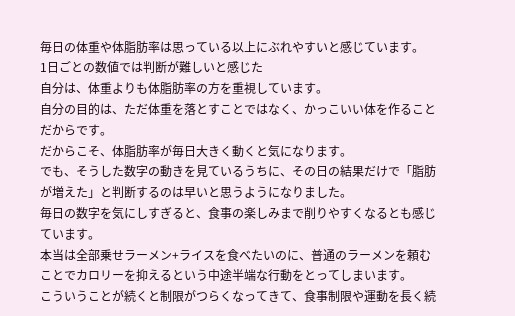毎日の体重や体脂肪率は思っている以上にぶれやすいと感じています。
1日ごとの数値では判断が難しいと感じた
自分は、体重よりも体脂肪率の方を重視しています。
自分の目的は、ただ体重を落とすことではなく、かっこいい体を作ることだからです。
だからこそ、体脂肪率が毎日大きく動くと気になります。
でも、そうした数字の動きを見ているうちに、その日の結果だけで「脂肪が増えた」と判断するのは早いと思うようになりました。
毎日の数字を気にしすぎると、食事の楽しみまで削りやすくなるとも感じています。
本当は全部乗せラーメン+ライスを食べたいのに、普通のラーメンを頼むことでカロリーを抑えるという中途半端な行動をとってしまいます。
こういうことが続くと制限がつらくなってきて、食事制限や運動を長く続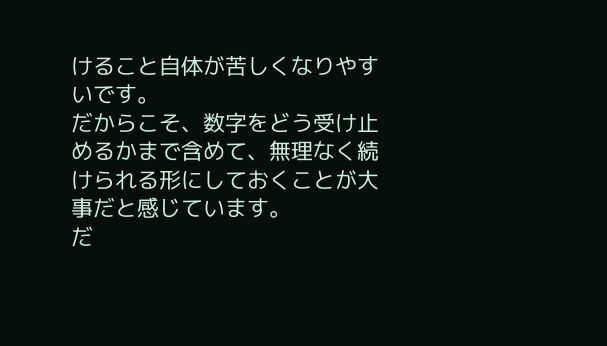けること自体が苦しくなりやすいです。
だからこそ、数字をどう受け止めるかまで含めて、無理なく続けられる形にしておくことが大事だと感じています。
だ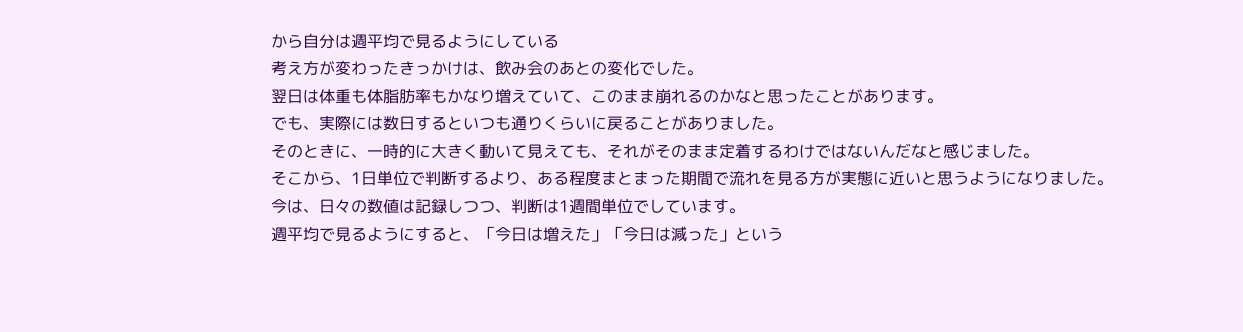から自分は週平均で見るようにしている
考え方が変わったきっかけは、飲み会のあとの変化でした。
翌日は体重も体脂肪率もかなり増えていて、このまま崩れるのかなと思ったことがあります。
でも、実際には数日するといつも通りくらいに戻ることがありました。
そのときに、一時的に大きく動いて見えても、それがそのまま定着するわけではないんだなと感じました。
そこから、1日単位で判断するより、ある程度まとまった期間で流れを見る方が実態に近いと思うようになりました。
今は、日々の数値は記録しつつ、判断は1週間単位でしています。
週平均で見るようにすると、「今日は増えた」「今日は減った」という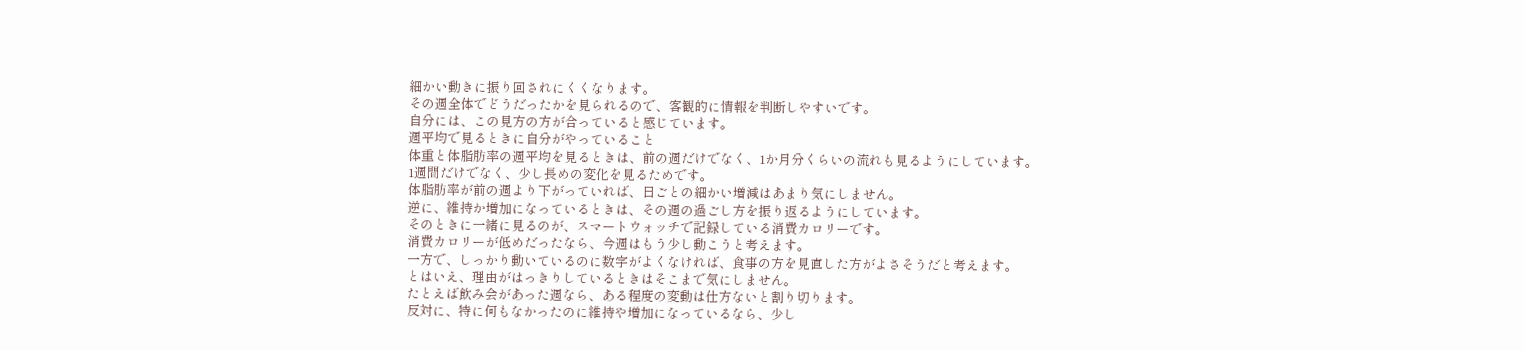細かい動きに振り回されにくくなります。
その週全体でどうだったかを見られるので、客観的に情報を判断しやすいです。
自分には、この見方の方が合っていると感じています。
週平均で見るときに自分がやっていること
体重と体脂肪率の週平均を見るときは、前の週だけでなく、1か月分くらいの流れも見るようにしています。
1週間だけでなく、少し長めの変化を見るためです。
体脂肪率が前の週より下がっていれば、日ごとの細かい増減はあまり気にしません。
逆に、維持か増加になっているときは、その週の過ごし方を振り返るようにしています。
そのときに一緒に見るのが、スマートウォッチで記録している消費カロリーです。
消費カロリーが低めだったなら、今週はもう少し動こうと考えます。
一方で、しっかり動いているのに数字がよくなければ、食事の方を見直した方がよさそうだと考えます。
とはいえ、理由がはっきりしているときはそこまで気にしません。
たとえば飲み会があった週なら、ある程度の変動は仕方ないと割り切ります。
反対に、特に何もなかったのに維持や増加になっているなら、少し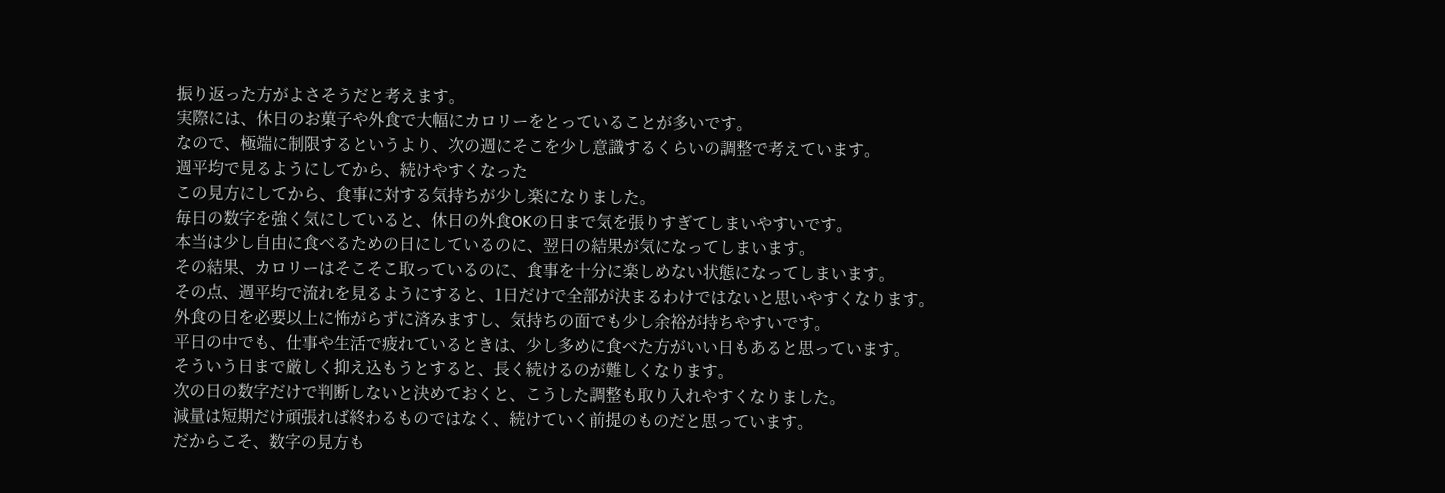振り返った方がよさそうだと考えます。
実際には、休日のお菓子や外食で大幅にカロリーをとっていることが多いです。
なので、極端に制限するというより、次の週にそこを少し意識するくらいの調整で考えています。
週平均で見るようにしてから、続けやすくなった
この見方にしてから、食事に対する気持ちが少し楽になりました。
毎日の数字を強く気にしていると、休日の外食OKの日まで気を張りすぎてしまいやすいです。
本当は少し自由に食べるための日にしているのに、翌日の結果が気になってしまいます。
その結果、カロリーはそこそこ取っているのに、食事を十分に楽しめない状態になってしまいます。
その点、週平均で流れを見るようにすると、1日だけで全部が決まるわけではないと思いやすくなります。
外食の日を必要以上に怖がらずに済みますし、気持ちの面でも少し余裕が持ちやすいです。
平日の中でも、仕事や生活で疲れているときは、少し多めに食べた方がいい日もあると思っています。
そういう日まで厳しく抑え込もうとすると、長く続けるのが難しくなります。
次の日の数字だけで判断しないと決めておくと、こうした調整も取り入れやすくなりました。
減量は短期だけ頑張れば終わるものではなく、続けていく前提のものだと思っています。
だからこそ、数字の見方も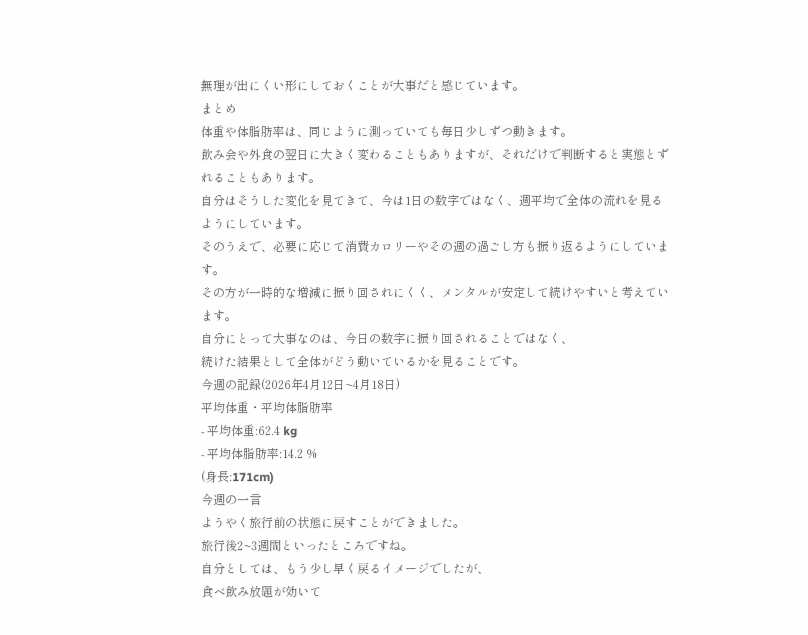無理が出にくい形にしておくことが大事だと感じています。
まとめ
体重や体脂肪率は、同じように測っていても毎日少しずつ動きます。
飲み会や外食の翌日に大きく変わることもありますが、それだけで判断すると実態とずれることもあります。
自分はそうした変化を見てきて、今は1日の数字ではなく、週平均で全体の流れを見るようにしています。
そのうえで、必要に応じて消費カロリーやその週の過ごし方も振り返るようにしています。
その方が一時的な増減に振り回されにくく、メンタルが安定して続けやすいと考えています。
自分にとって大事なのは、今日の数字に振り回されることではなく、
続けた結果として全体がどう動いているかを見ることです。
今週の記録(2026年4月12日~4月18日)
平均体重・平均体脂肪率
- 平均体重:62.4 kg
- 平均体脂肪率:14.2 %
(身長:171cm)
今週の一言
ようやく旅行前の状態に戻すことができました。
旅行後2~3週間といったところですね。
自分としては、もう少し早く戻るイメージでしたが、
食べ飲み放題が効いて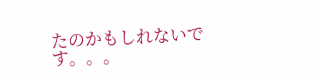たのかもしれないです。。。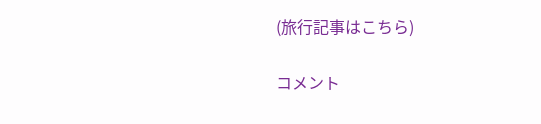(旅行記事はこちら)

コメント